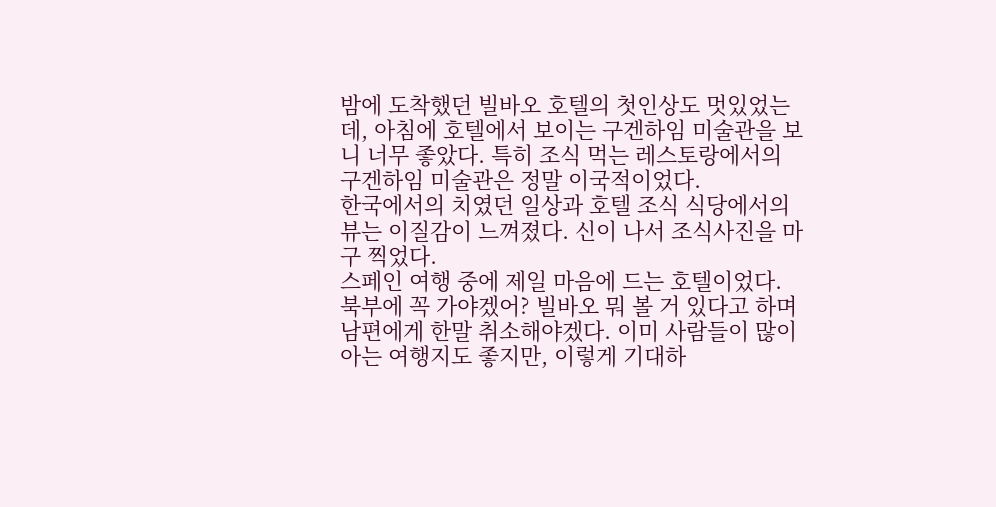밤에 도착했던 빌바오 호텔의 첫인상도 멋있었는데, 아침에 호텔에서 보이는 구겐하임 미술관을 보니 너무 좋았다. 특히 조식 먹는 레스토랑에서의 구겐하임 미술관은 정말 이국적이었다.
한국에서의 치였던 일상과 호텔 조식 식당에서의 뷰는 이질감이 느껴졌다. 신이 나서 조식사진을 마구 찍었다.
스페인 여행 중에 제일 마음에 드는 호텔이었다. 북부에 꼭 가야겠어? 빌바오 뭐 볼 거 있다고 하며 남편에게 한말 취소해야겠다. 이미 사람들이 많이 아는 여행지도 좋지만, 이렇게 기대하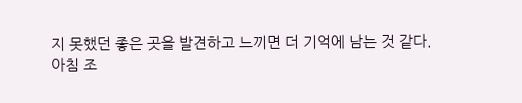지 못했던 좋은 곳을 발견하고 느끼면 더 기억에 남는 것 같다.
아침 조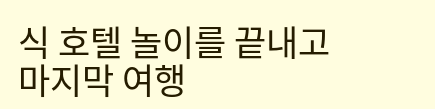식 호텔 놀이를 끝내고 마지막 여행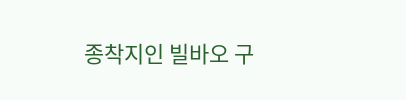종착지인 빌바오 구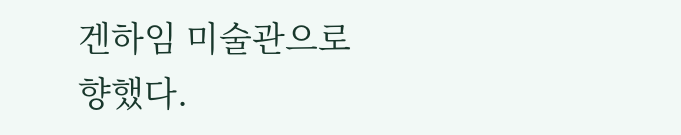겐하임 미술관으로 향했다.